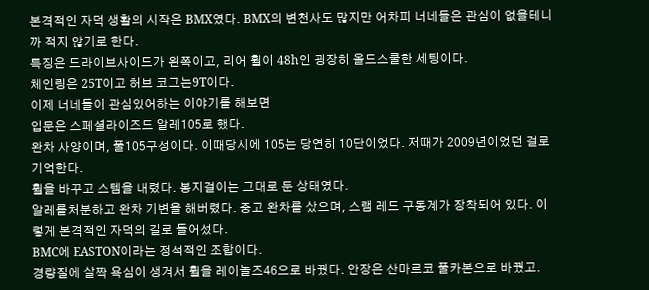본격적인 자덕 생활의 시작은 BMX였다. BMX의 변천사도 많지만 어차피 너네들은 관심이 없을테니까 적지 않기로 한다.
특징은 드라이브사이드가 왼쪽이고, 리어 휠이 48h인 굉장히 올드스쿨한 세팅이다.
체인링은 25T이고 허브 코그는9T이다.
이제 너네들이 관심있어하는 이야기를 해보면
입문은 스페셜라이즈드 알레105로 했다.
완차 사양이며, 풀105구성이다. 이때당시에 105는 당연히 10단이었다. 저때가 2009년이었던 걸로 기억한다.
휠을 바꾸고 스템을 내렸다. 봉지걸이는 그대로 둔 상태였다.
알레를처분하고 완차 기변을 해버렸다. 중고 완차를 샀으며, 스램 레드 구동계가 장착되어 있다. 이렇게 본격적인 자덕의 길로 들어섰다.
BMC에 EASTON이라는 정석적인 조합이다.
경량질에 살짝 욕심이 생겨서 휠을 레이놀즈46으로 바꿨다. 안장은 산마르코 풀카본으로 바꿨고.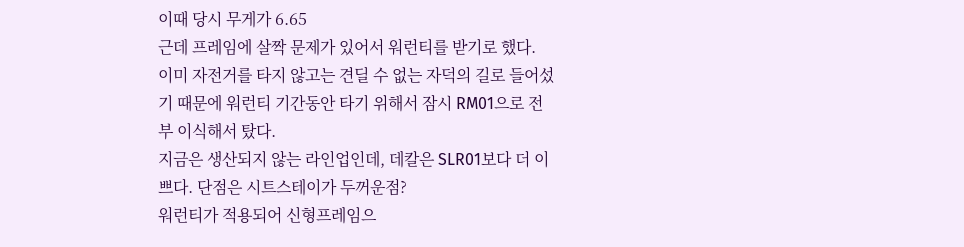이때 당시 무게가 6.65
근데 프레임에 살짝 문제가 있어서 워런티를 받기로 했다.
이미 자전거를 타지 않고는 견딜 수 없는 자덕의 길로 들어섰기 때문에 워런티 기간동안 타기 위해서 잠시 RM01으로 전부 이식해서 탔다.
지금은 생산되지 않는 라인업인데, 데칼은 SLR01보다 더 이쁘다. 단점은 시트스테이가 두꺼운점?
워런티가 적용되어 신형프레임으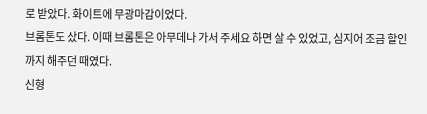로 받았다. 화이트에 무광마감이었다.
브롬톤도 샀다. 이때 브롬톤은 아무데나 가서 주세요 하면 살 수 있었고, 심지어 조금 할인까지 해주던 때였다.
신형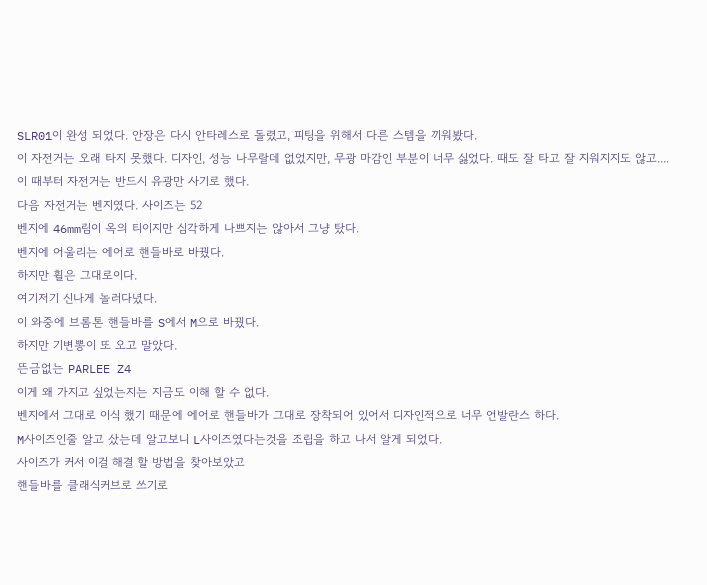SLR01이 완성 되었다. 안장은 다시 안타레스로 돌렸고, 피팅을 위해서 다른 스템을 끼워봤다.
이 자전거는 오래 타지 못했다. 디자인, 성능 나무랄데 없었지만, 무광 마감인 부분이 너무 싫었다. 때도 잘 타고 잘 지워지지도 않고....
이 때부터 자전거는 반드시 유광만 사기로 했다.
다음 자전거는 벤지였다. 사이즈는 52
벤지에 46mm림이 옥의 티이지만 심각하게 나쁘지는 않아서 그냥 탔다.
벤지에 어울리는 에어로 핸들바로 바꿨다.
하지만 휠은 그대로이다.
여기저기 신나게 놀러다녔다.
이 와중에 브롬톤 핸들바를 S에서 M으로 바꿨다.
하지만 기변뽕이 또 오고 말았다.
뜬금없는 PARLEE Z4
이게 왜 가지고 싶었는지는 지금도 이해 할 수 없다.
벤지에서 그대로 이식 했기 때문에 에어로 핸들바가 그대로 장착되어 있어서 디자인적으로 너무 언발란스 하다.
M사이즈인줄 알고 샀는데 알고보니 L사이즈였다는것을 조립을 하고 나서 알게 되었다.
사이즈가 커서 이걸 해결 할 방법을 찾아보았고
핸들바를 클래식커브로 쓰기로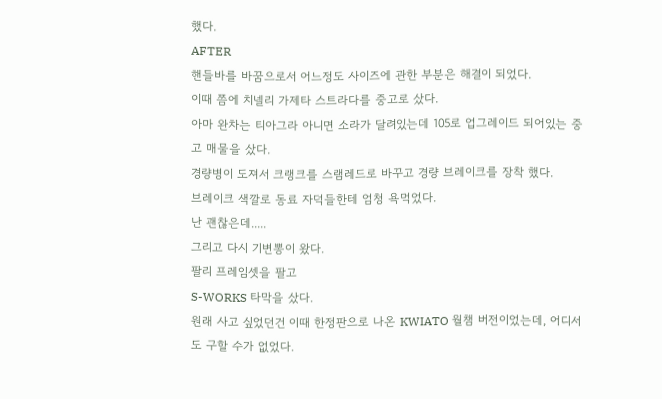했다.
AFTER
핸들바를 바꿈으로서 어느정도 사이즈에 관한 부분은 해결이 되었다.
이때 쯤에 치넬리 가제타 스트라다를 중고로 샀다.
아마 완차는 티아그라 아니면 소라가 달려있는데 105로 업그레이드 되어있는 중고 매물을 샀다.
경량병이 도져서 크랭크를 스램레드로 바꾸고 경량 브레이크를 장착 했다.
브레이크 색깔로 동료 자덕들한테 엄청 욕먹었다.
난 괜찮은데.....
그리고 다시 기변뽕이 왔다.
팔리 프레임셋을 팔고
S-WORKS 타막을 샀다.
원래 사고 싶었던건 이때 한정판으로 나온 KWIATO 월챔 버전이었는데, 어디서도 구할 수가 없었다.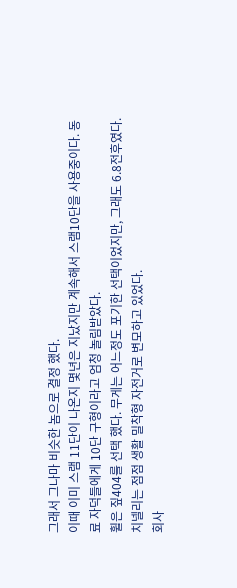그래서 그나마 비슷한 놈으로 결정 했다.
이때 이미 스램 11단이 나온지 몇년은 지났지만 계속해서 스램10단을 사용중이다. 동료 자덕들에게 10단 구형이라고 엄청 놀림받았다.
휠은 짚404를 선택 했다. 무게는 어느정도 포기한 선택이었지만, 그래도 6.8전후였다.
치넬리는 점점 생활 밀착형 자전거로 변모하고 있었다.
회사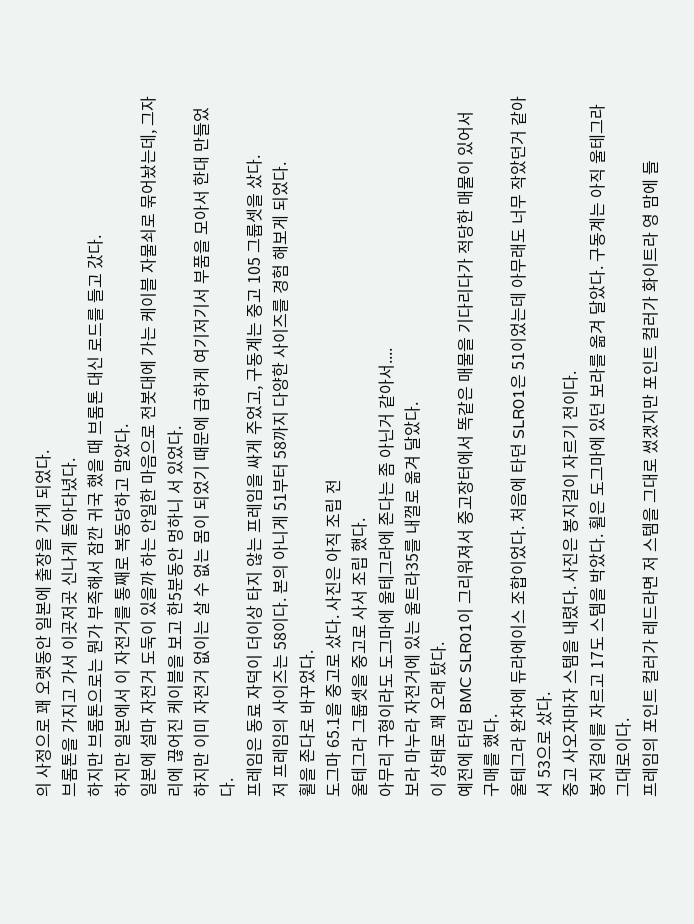의 사정으로 꽤 오랫동안 일본에 출장을 가게 되었다.
브롬톤을 가지고 가서 이곳저곳 신나게 돌아다녔다.
하지만 브롬톤으로는 뭔가 부족해서 잠깐 귀국 했을 때 브롬톤 대신 로드를 들고 갔다.
하지만 일본에서 이 자전거를 통째로 복동당하고 말았다.
일본에 설마 자전거 도둑이 있을까 하는 안일한 마음으로 전봇대에 가는 케이블 자물쇠로 묶어놨는데, 그자리에 끊어진 케이블을 보고 한5분동안 멍하니 서 있었다.
하지만 이미 자전거 없이는 살 수 없는 몸이 되었기 때문에 급하게 여기저기서 부품을 모아서 한대 만들었다.
프레임은 동료 자덕이 더이상 타지 않는 프레임을 싸게 주었고, 구동계는 중고 105 그룹셋을 샀다.
저 프레임의 사이즈는 58이다. 본의 아니게 51부터 58까지 다양한 사이즈를 경험 해보게 되었다.
휠을 존다로 바꾸었다.
도그마 65.1을 중고로 샀다. 사진은 아직 조립 전
울테그라 그룹셋을 중고로 사서 조립 했다.
아무리 구형이라도 도그마에 울테그라에 존다는 좀 아닌거 같아서....
보라 마누라 자전거에 있는 울트라35를 내껄로 옮겨 달았다.
이 상태로 꽤 오래 탔다.
예전에 타던 BMC SLR01이 그리워져서 중고장터에서 똑같은 매물을 기다리다가 적당한 매물이 있어서 구매를 했다.
울테그라 완차에 듀라에이스 조합이었다. 처음에 타던 SLR01은 51이었는데 아무래도 너무 작았던거 같아서 53으로 샀다.
중고 사오자마자 스템을 내렸다. 사진은 봉지걸이 자르기 전이다.
봉지걸이를 자르고 17도 스템을 박았다. 휠은 도그마에 있던 보라를 옮겨 달았다. 구동계는 아직 울테그라 그대로이다.
프레임의 포인트 컬러가 레드라면 저 스템을 그대로 썼겠지만 포인트 컬러가 화이트라 영 맘에 들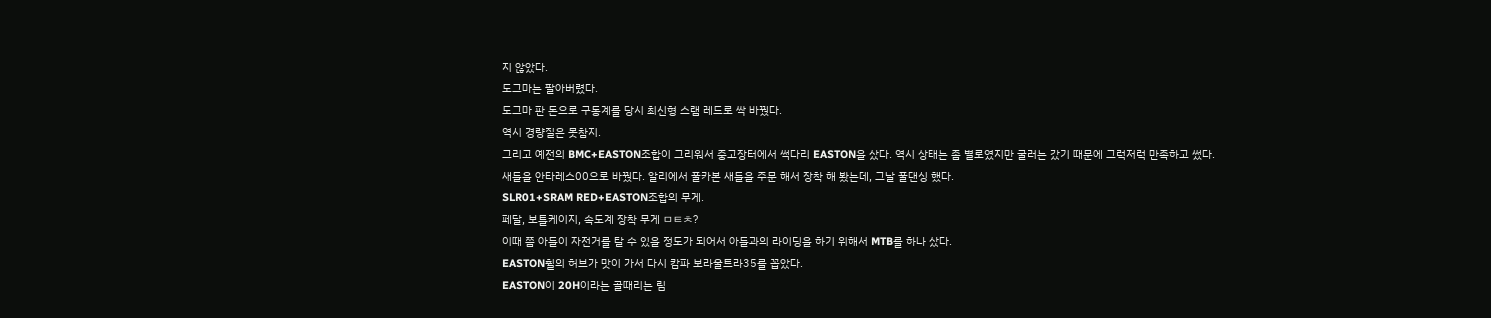지 않았다.
도그마는 팔아버렸다.
도그마 판 돈으로 구동계를 당시 최신형 스램 레드로 싹 바꿨다.
역시 경량질은 못참지.
그리고 예전의 BMC+EASTON조합이 그리워서 중고장터에서 썩다리 EASTON을 샀다. 역시 상태는 좀 별로였지만 굴러는 갔기 때문에 그럭저럭 만족하고 썼다.
새들을 안타레스00으로 바꿨다. 알리에서 풀카본 새들을 주문 해서 장착 해 봤는데, 그날 풀댄싱 했다.
SLR01+SRAM RED+EASTON조합의 무게.
페달, 보틀케이지, 속도계 장착 무게 ㅁㅌㅊ?
이때 쯤 아들이 자전거를 탈 수 있을 정도가 되어서 아들과의 라이딩을 하기 위해서 MTB를 하나 샀다.
EASTON휠의 허브가 맛이 가서 다시 캄파 보라울트라35를 꼽았다.
EASTON이 20H이라는 골때리는 림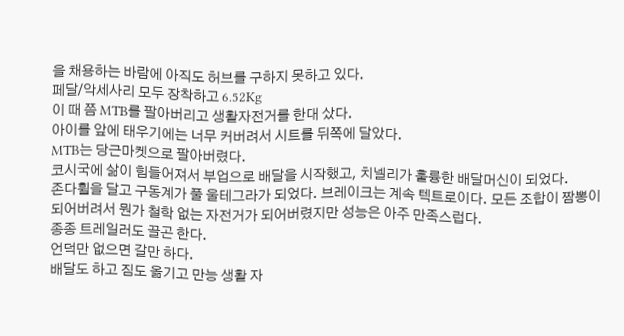을 채용하는 바람에 아직도 허브를 구하지 못하고 있다.
페달/악세사리 모두 장착하고 6.52Kg
이 때 쯤 MTB를 팔아버리고 생활자전거를 한대 샀다.
아이를 앞에 태우기에는 너무 커버려서 시트를 뒤쪽에 달았다.
MTB는 당근마켓으로 팔아버렸다.
코시국에 삶이 힘들어져서 부업으로 배달을 시작했고, 치넬리가 훌륭한 배달머신이 되었다.
존다휠을 달고 구동계가 풀 울테그라가 되었다. 브레이크는 계속 텍트로이다. 모든 조합이 짬뽕이 되어버려서 뭔가 철학 없는 자전거가 되어버렸지만 성능은 아주 만족스럽다.
종종 트레일러도 끌곤 한다.
언덕만 없으면 갈만 하다.
배달도 하고 짐도 옮기고 만능 생활 자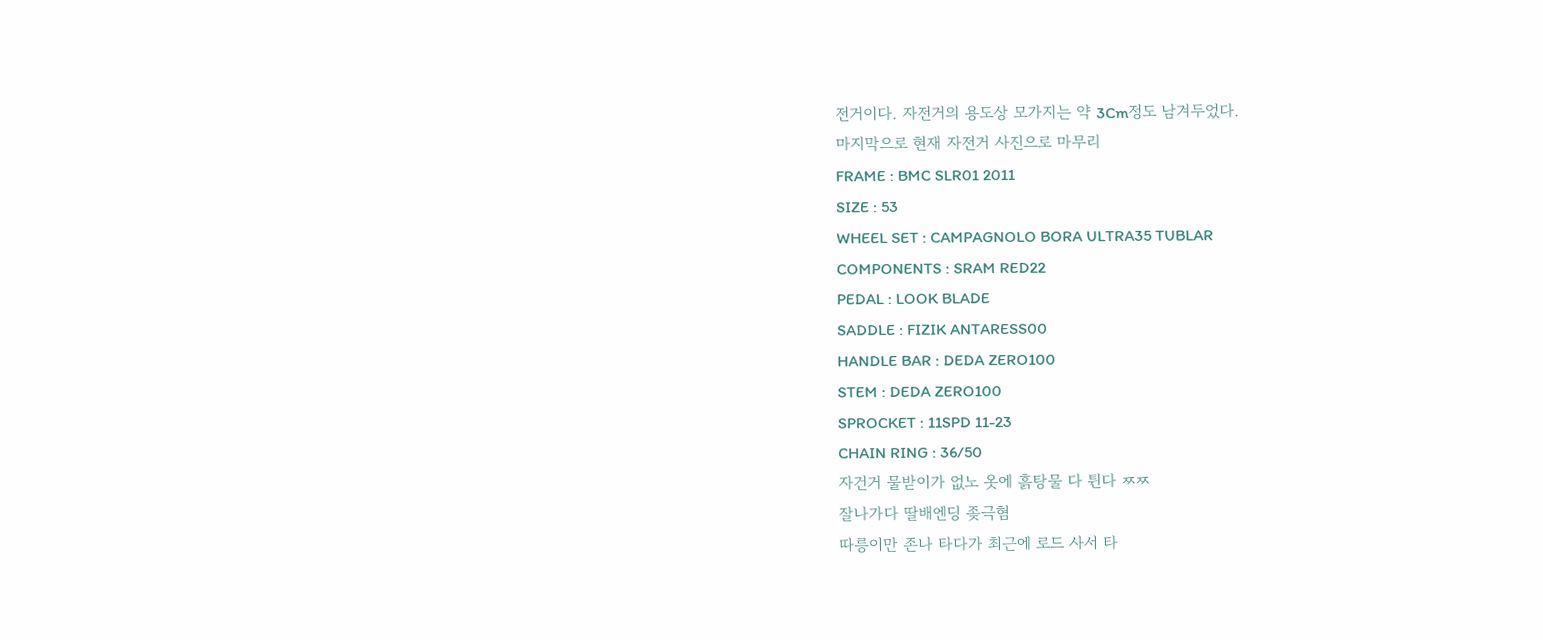전거이다. 자전거의 용도상 모가지는 약 3Cm정도 남겨두었다.
마지막으로 현재 자전거 사진으로 마무리
FRAME : BMC SLR01 2011
SIZE : 53
WHEEL SET : CAMPAGNOLO BORA ULTRA35 TUBLAR
COMPONENTS : SRAM RED22
PEDAL : LOOK BLADE
SADDLE : FIZIK ANTARESS00
HANDLE BAR : DEDA ZERO100
STEM : DEDA ZERO100
SPROCKET : 11SPD 11-23
CHAIN RING : 36/50
자건거 물받이가 없노 옷에 흙탕물 다 튄다 ㅉㅉ
잘나가다 딸배엔딩 좆극혐
따릉이만 존나 타다가 최근에 로드 사서 타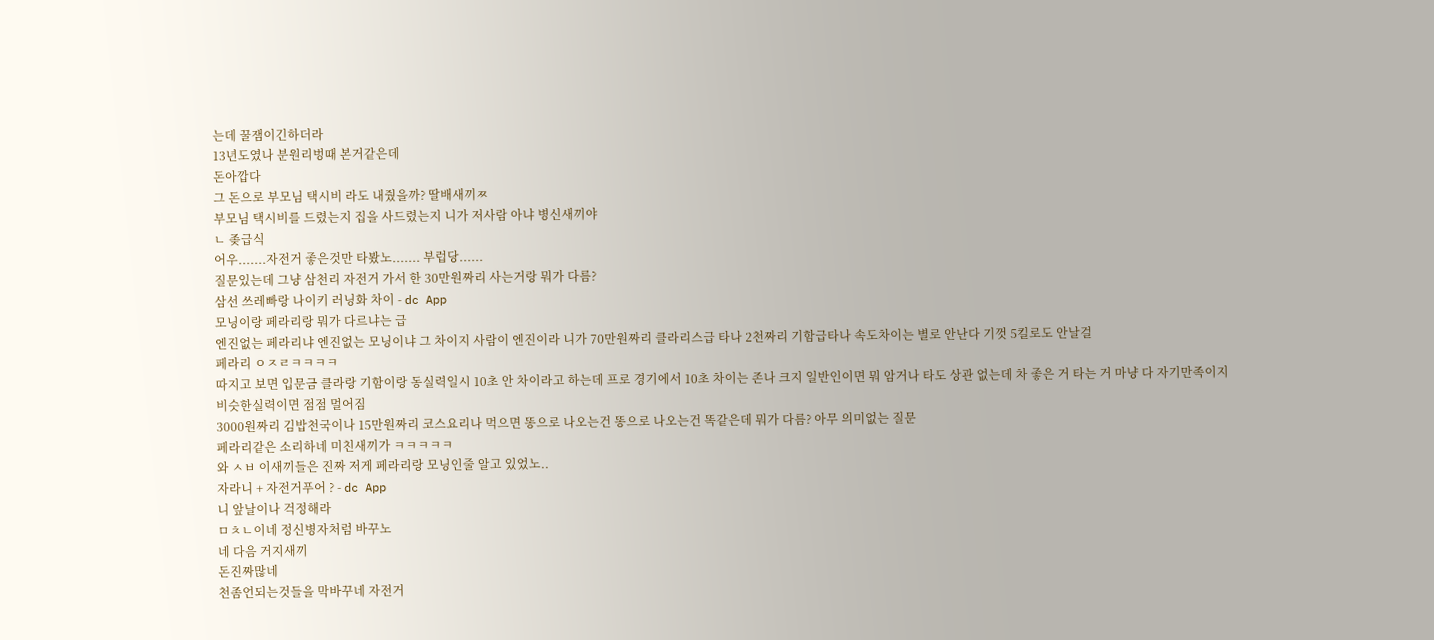는데 꿀잼이긴하더라
13년도였나 분원리벙때 본거같은데
돈아깝다
그 돈으로 부모님 택시비 라도 내줬을까? 딸배새끼ㅉ
부모님 택시비를 드렸는지 집을 사드렸는지 니가 저사람 아냐 병신새끼야
ㄴ 좆급식
어우.......자전거 좋은것만 타봤노....... 부럽당......
질문있는데 그냥 삼천리 자전거 가서 한 30만원짜리 사는거랑 뭐가 다름?
삼선 쓰레빠랑 나이키 러닝화 차이 - dc App
모닝이랑 페라리랑 뭐가 다르냐는 급
엔진없는 페라리냐 엔진없는 모닝이냐 그 차이지 사람이 엔진이라 니가 70만원짜리 클라리스급 타나 2천짜리 기함급타나 속도차이는 별로 안난다 기껏 5킬로도 안날걸
페라리 ㅇㅈㄹㅋㅋㅋㅋ
따지고 보면 입문금 클라랑 기함이랑 동실력일시 10초 안 차이라고 하는데 프로 경기에서 10초 차이는 존나 크지 일반인이면 뭐 암거나 타도 상관 없는데 차 좋은 거 타는 거 마냥 다 자기만족이지
비슷한실력이면 점점 멀어짐
3000원짜리 김밥천국이나 15만원짜리 코스요리나 먹으면 똥으로 나오는건 똥으로 나오는건 똑같은데 뭐가 다름? 아무 의미없는 질문
페라리같은 소리하네 미친새끼가 ㅋㅋㅋㅋㅋ
와 ㅅㅂ 이새끼들은 진짜 저게 페라리랑 모닝인줄 알고 있었노..
자라니 + 자전거푸어 ? - dc App
니 앞날이나 걱정해라
ㅁㅊㄴ이네 정신병자처럼 바꾸노
네 다음 거지새끼
돈진짜많네
천좀언되는것들을 막바꾸네 자전거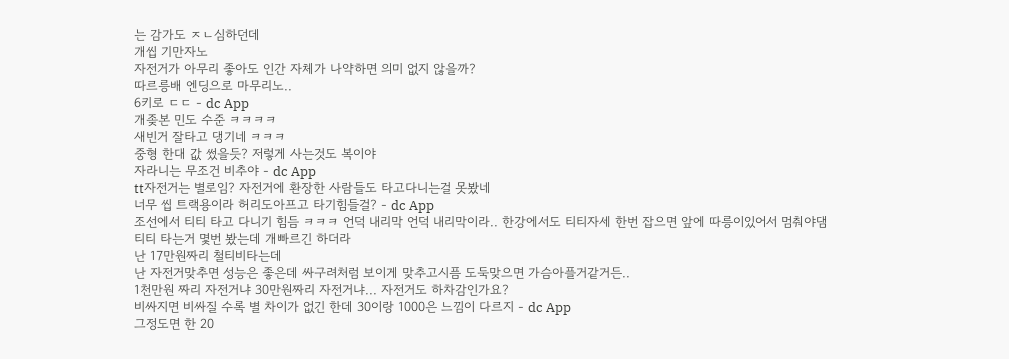는 감가도 ㅈㄴ심하던데
개씹 기만자노
자전거가 아무리 좋아도 인간 자체가 나약하면 의미 없지 않을까?
따르릉배 엔딩으로 마무리노..
6키로 ㄷㄷ - dc App
개좆본 민도 수준 ㅋㅋㅋㅋ
새빈거 잘타고 댕기네 ㅋㅋㅋ
중형 한대 값 썼을듯? 저렇게 사는것도 복이야
자라니는 무조건 비추야 - dc App
tt자전거는 별로임? 자전거에 환장한 사람들도 타고다니는걸 못봤네
너무 씹 트랙용이라 허리도아프고 타기힘들걸? - dc App
조선에서 티티 타고 다니기 힘듬 ㅋㅋㅋ 언덕 내리막 언덕 내리막이라.. 한강에서도 티티자세 한번 잡으면 앞에 따릉이있어서 멈춰야댐
티티 타는거 몇번 봤는데 개빠르긴 하더라
난 17만원짜리 철티비타는데
난 자전거맞추면 성능은 좋은데 싸구려처럼 보이게 맞추고시픔 도둑맞으면 가슴아플거같거든..
1천만원 짜리 자전거냐 30만원짜리 자전거냐... 자전거도 하차감인가요?
비싸지면 비싸질 수록 별 차이가 없긴 한데 30이랑 1000은 느낌이 다르지 - dc App
그정도면 한 20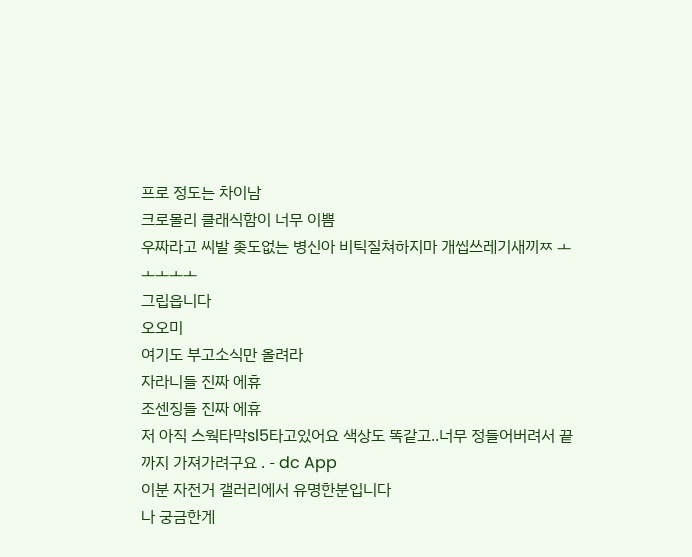프로 정도는 차이남
크로몰리 클래식함이 너무 이쁨
우짜라고 씨발 좆도없는 병신아 비틱질쳐하지마 개씹쓰레기새끼ㅉ ㅗㅗㅗㅗㅗ
그립읍니다
오오미
여기도 부고소식만 올려라
자라니들 진짜 에휴
조센징들 진짜 에휴
저 아직 스웍타막sl5타고있어요 색상도 똑같고..너무 정들어버려서 끝까지 가져가려구요 . - dc App
이분 자전거 갤러리에서 유명한분입니다
나 궁금한게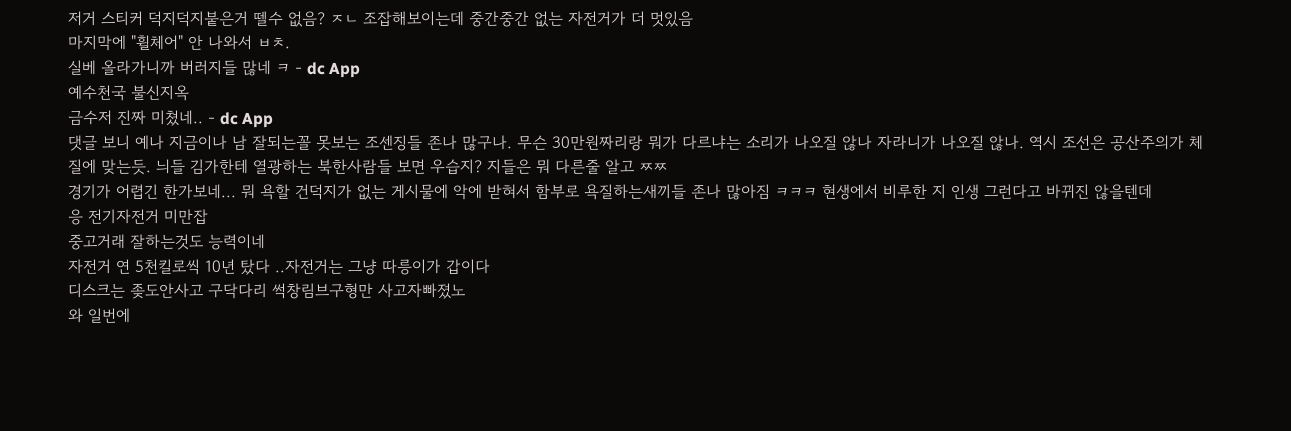저거 스티커 덕지덕지붙은거 뗄수 없음? ㅈㄴ 조잡해보이는데 중간중간 없는 자전거가 더 멋있음
마지막에 "휠체어" 안 나와서 ㅂㅊ.
실베 올라가니까 버러지들 많네 ㅋ - dc App
예수천국 불신지옥
금수저 진짜 미쳤네.. - dc App
댓글 보니 예나 지금이나 남 잘되는꼴 못보는 조센징들 존나 많구나. 무슨 30만원짜리랑 뭐가 다르냐는 소리가 나오질 않나 자라니가 나오질 않나. 역시 조선은 공산주의가 체질에 맞는듯. 늬들 김가한테 열광하는 북한사람들 보면 우습지? 지들은 뭐 다른줄 알고 ㅉㅉ
경기가 어렵긴 한가보네... 뭐 욕할 건덕지가 없는 게시물에 악에 받혀서 함부로 욕질하는새끼들 존나 많아짐 ㅋㅋㅋ 현생에서 비루한 지 인생 그런다고 바뀌진 않을텐데
응 전기자전거 미만잡
중고거래 잘하는것도 능력이네
자전거 연 5천킬로씩 10년 탔다 ..자전거는 그냥 따릉이가 갑이다
디스크는 좆도안사고 구닥다리 썩창림브구형만 사고자빠졌노
와 일번에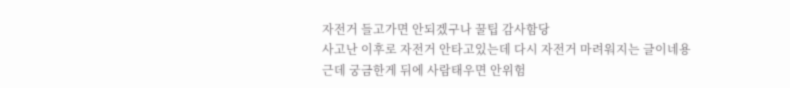자전거 들고가면 안되겠구나 꿀팁 감사함당
사고난 이후로 자전거 안타고있는데 다시 자전거 마려워지는 글이네용
근데 궁금한게 뒤에 사람태우면 안위험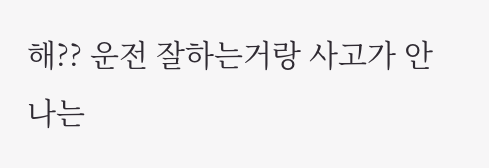해?? 운전 잘하는거랑 사고가 안나는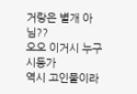거랑은 별개 아님??
오오 이거시 누구시등가
역시 고인물이라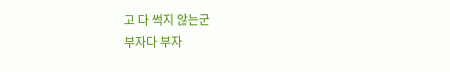고 다 썩지 않는군
부자다 부자